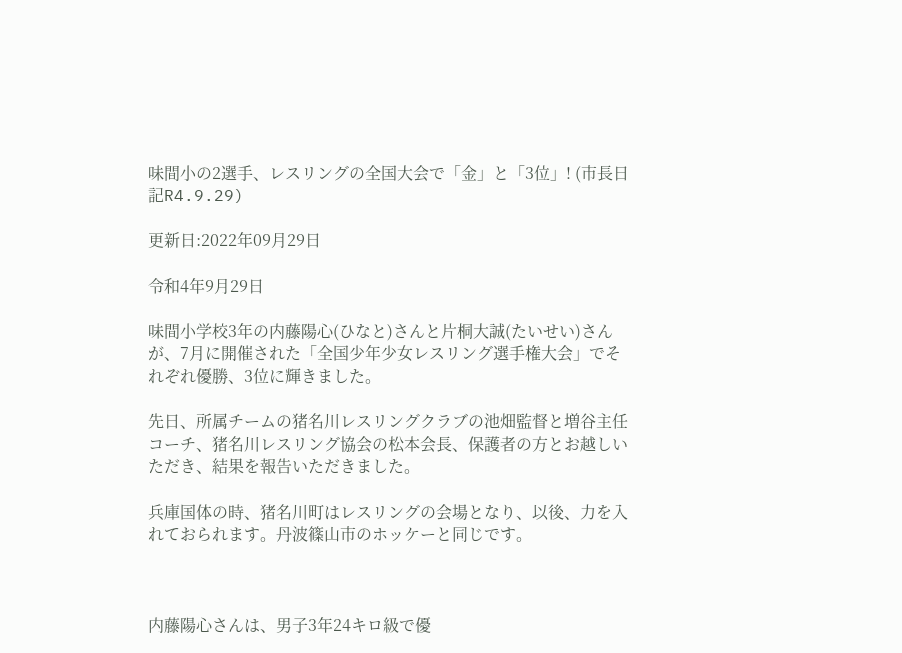味間小の2選手、レスリングの全国大会で「金」と「3位」! (市長日記R4.9.29)

更新日:2022年09月29日

令和4年9月29日

味間小学校3年の内藤陽心(ひなと)さんと片桐大誠(たいせい)さんが、7月に開催された「全国少年少女レスリング選手権大会」でそれぞれ優勝、3位に輝きました。

先日、所属チームの猪名川レスリングクラブの池畑監督と増谷主任コーチ、猪名川レスリング協会の松本会長、保護者の方とお越しいただき、結果を報告いただきました。

兵庫国体の時、猪名川町はレスリングの会場となり、以後、力を入れておられます。丹波篠山市のホッケーと同じです。



内藤陽心さんは、男子3年24キロ級で優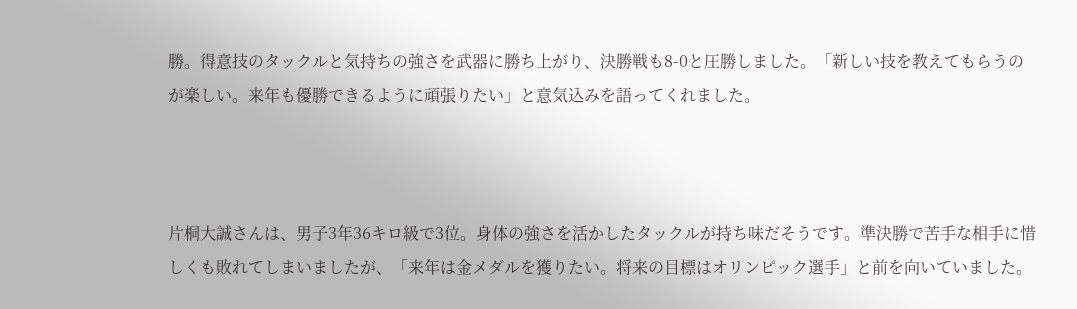勝。得意技のタックルと気持ちの強さを武器に勝ち上がり、決勝戦も8-0と圧勝しました。「新しい技を教えてもらうのが楽しい。来年も優勝できるように頑張りたい」と意気込みを語ってくれました。



片桐大誠さんは、男子3年36キロ級で3位。身体の強さを活かしたタックルが持ち味だそうです。準決勝で苦手な相手に惜しくも敗れてしまいましたが、「来年は金メダルを獲りたい。将来の目標はオリンピック選手」と前を向いていました。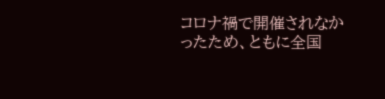コロナ禍で開催されなかったため、ともに全国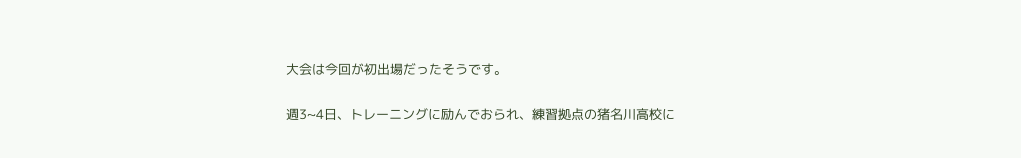大会は今回が初出場だったそうです。

週3~4日、トレーニングに励んでおられ、練習拠点の猪名川高校に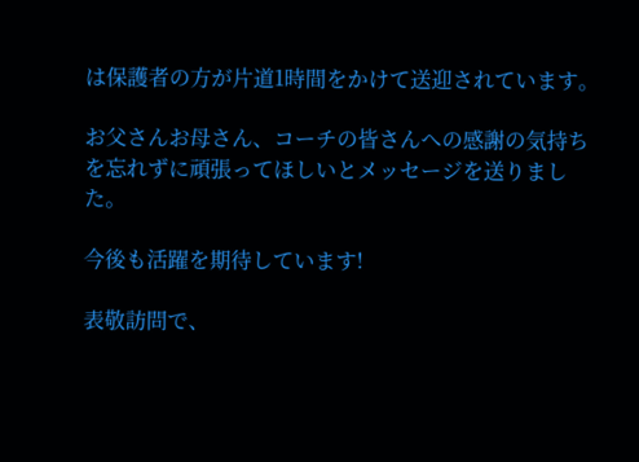は保護者の方が片道1時間をかけて送迎されています。

お父さんお母さん、コーチの皆さんへの感謝の気持ちを忘れずに頑張ってほしいとメッセージを送りました。

今後も活躍を期待しています!

表敬訪問で、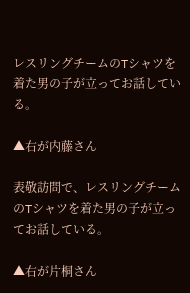レスリングチームのTシャツを着た男の子が立ってお話している。

▲右が内藤さん

表敬訪問で、レスリングチームのTシャツを着た男の子が立ってお話している。

▲右が片桐さん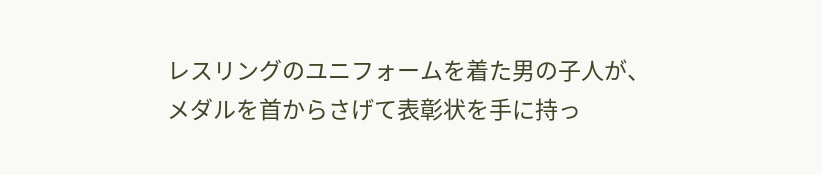レスリングのユニフォームを着た男の子人が、メダルを首からさげて表彰状を手に持っ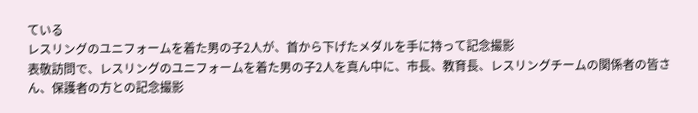ている
レスリングのユニフォームを着た男の子2人が、首から下げたメダルを手に持って記念撮影
表敬訪問で、レスリングのユニフォームを着た男の子2人を真ん中に、市長、教育長、レスリングチームの関係者の皆さん、保護者の方との記念撮影